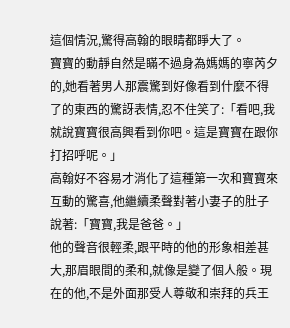這個情況,驚得高翰的眼睛都睜大了。
寶寶的動靜自然是瞞不過身為媽媽的寧芮夕的,她看著男人那震驚到好像看到什麼不得了的東西的驚訝表情,忍不住笑了:「看吧,我就說寶寶很高興看到你吧。這是寶寶在跟你打招呼呢。」
高翰好不容易才消化了這種第一次和寶寶來互動的驚喜,他繼續柔聲對著小妻子的肚子說著:「寶寶,我是爸爸。」
他的聲音很輕柔,跟平時的他的形象相差甚大,那眉眼間的柔和,就像是變了個人般。現在的他,不是外面那受人尊敬和崇拜的兵王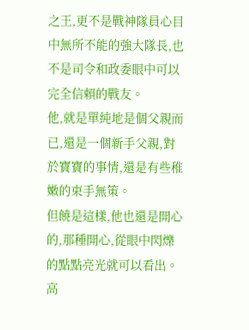之王,更不是戰神隊員心目中無所不能的強大隊長,也不是司令和政委眼中可以完全信賴的戰友。
他,就是單純地是個父親而已,還是一個新手父親,對於寶寶的事情,還是有些稚嫩的束手無策。
但饒是這樣,他也還是開心的,那種開心,從眼中閃爍的點點亮光就可以看出。
高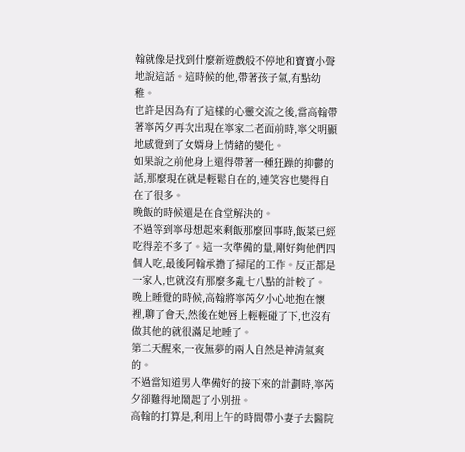翰就像是找到什麼新遊戲般不停地和寶寶小聲地說這話。這時候的他,帶著孩子氣,有點幼稚。
也許是因為有了這樣的心靈交流之後,當高翰帶著寧芮夕再次出現在寧家二老面前時,寧父明顯地感覺到了女婿身上情緒的變化。
如果說之前他身上還得帶著一種狂躁的抑鬱的話,那麼現在就是輕鬆自在的,連笑容也變得自在了很多。
晚飯的時候還是在食堂解決的。
不過等到寧母想起來剩飯那麼回事時,飯菜已經吃得差不多了。這一次準備的量,剛好夠他們四個人吃,最後阿翰承擔了掃尾的工作。反正都是一家人,也就沒有那麼多亂七八點的計較了。
晚上睡覺的時候,高翰將寧芮夕小心地抱在懷裡,聊了會天,然後在她唇上輕輕碰了下,也沒有做其他的就很滿足地睡了。
第二天醒來,一夜無夢的兩人自然是神清氣爽的。
不過當知道男人準備好的接下來的計劃時,寧芮夕卻難得地鬧起了小別扭。
高翰的打算是,利用上午的時間帶小妻子去醫院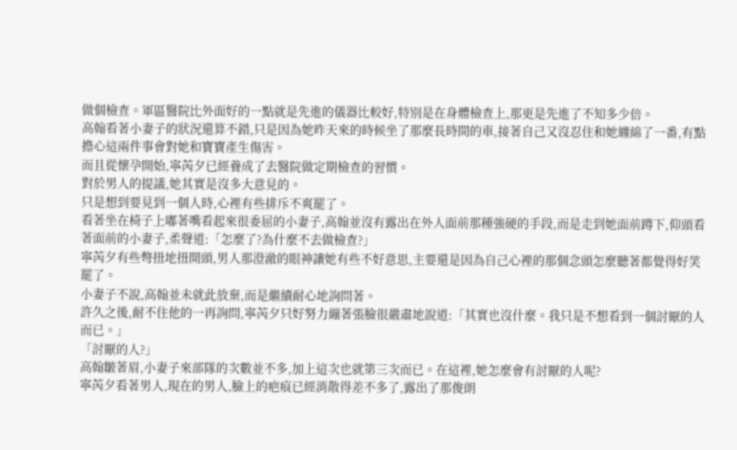做個檢查。軍區醫院比外面好的一點就是先進的儀器比較好,特別是在身體檢查上,那更是先進了不知多少倍。
高翰看著小妻子的狀況還算不錯,只是因為她昨天來的時候坐了那麼長時間的車,接著自己又沒忍住和她纏綿了一番,有點擔心這兩件事會對她和寶寶產生傷害。
而且從懷孕開始,寧芮夕已經養成了去醫院做定期檢查的習慣。
對於男人的提議,她其實是沒多大意見的。
只是想到要見到一個人時,心裡有些排斥不爽罷了。
看著坐在椅子上嘟著嘴看起來很委屈的小妻子,高翰並沒有露出在外人面前那種強硬的手段,而是走到她面前蹲下,仰頭看著面前的小妻子,柔聲道:「怎麼了?為什麼不去做檢查?」
寧芮夕有些彆扭地扭開頭,男人那澄澈的眼神讓她有些不好意思,主要還是因為自己心裡的那個念頭怎麼聽著都覺得好笑罷了。
小妻子不說,高翰並未就此放棄,而是繼續耐心地詢問著。
許久之後,耐不住他的一再詢問,寧芮夕只好努力繃著張臉很嚴肅地說道:「其實也沒什麼。我只是不想看到一個討厭的人而已。」
「討厭的人?」
高翰皺著眉,小妻子來部隊的次數並不多,加上這次也就第三次而已。在這裡,她怎麼會有討厭的人呢?
寧芮夕看著男人,現在的男人,臉上的疤痕已經消散得差不多了,露出了那俊朗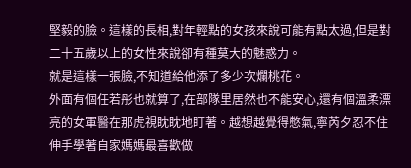堅毅的臉。這樣的長相,對年輕點的女孩來說可能有點太過,但是對二十五歲以上的女性來說卻有種莫大的魅惑力。
就是這樣一張臉,不知道給他添了多少次爛桃花。
外面有個任若彤也就算了,在部隊里居然也不能安心,還有個溫柔漂亮的女軍醫在那虎視眈眈地盯著。越想越覺得憋氣,寧芮夕忍不住伸手學著自家媽媽最喜歡做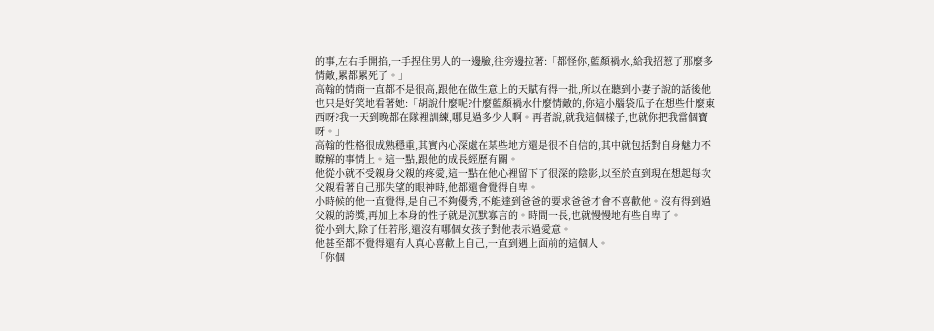的事,左右手開掐,一手捏住男人的一邊臉,往旁邊拉著:「都怪你,藍顏禍水,給我招惹了那麼多情敵,累都累死了。」
高翰的情商一直都不是很高,跟他在做生意上的天賦有得一批,所以在聽到小妻子說的話後他也只是好笑地看著她:「胡說什麼呢?什麼藍顏禍水什麼情敵的,你這小腦袋瓜子在想些什麼東西呀?我一天到晚都在隊裡訓練,哪見過多少人啊。再者說,就我這個樣子,也就你把我當個寶呀。」
高翰的性格很成熟穩重,其實內心深處在某些地方還是很不自信的,其中就包括對自身魅力不瞭解的事情上。這一點,跟他的成長經歷有關。
他從小就不受親身父親的疼愛,這一點在他心裡留下了很深的陰影,以至於直到現在想起每次父親看著自己那失望的眼神時,他都還會覺得自卑。
小時候的他一直覺得,是自己不夠優秀,不能達到爸爸的要求爸爸才會不喜歡他。沒有得到過父親的誇獎,再加上本身的性子就是沉默寡言的。時間一長,也就慢慢地有些自卑了。
從小到大,除了任若彤,還沒有哪個女孩子對他表示過愛意。
他甚至都不覺得還有人真心喜歡上自己,一直到遇上面前的這個人。
「你個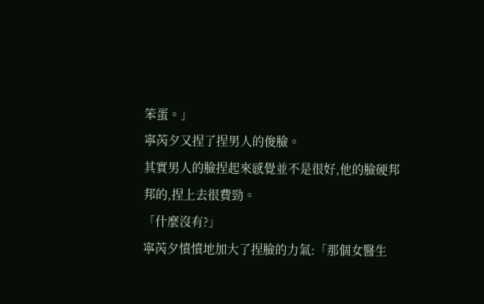笨蛋。」
寧芮夕又捏了捏男人的俊臉。
其實男人的臉捏起來感覺並不是很好,他的臉硬邦邦的,捏上去很費勁。
「什麼沒有?」
寧芮夕憤憤地加大了捏臉的力氣:「那個女醫生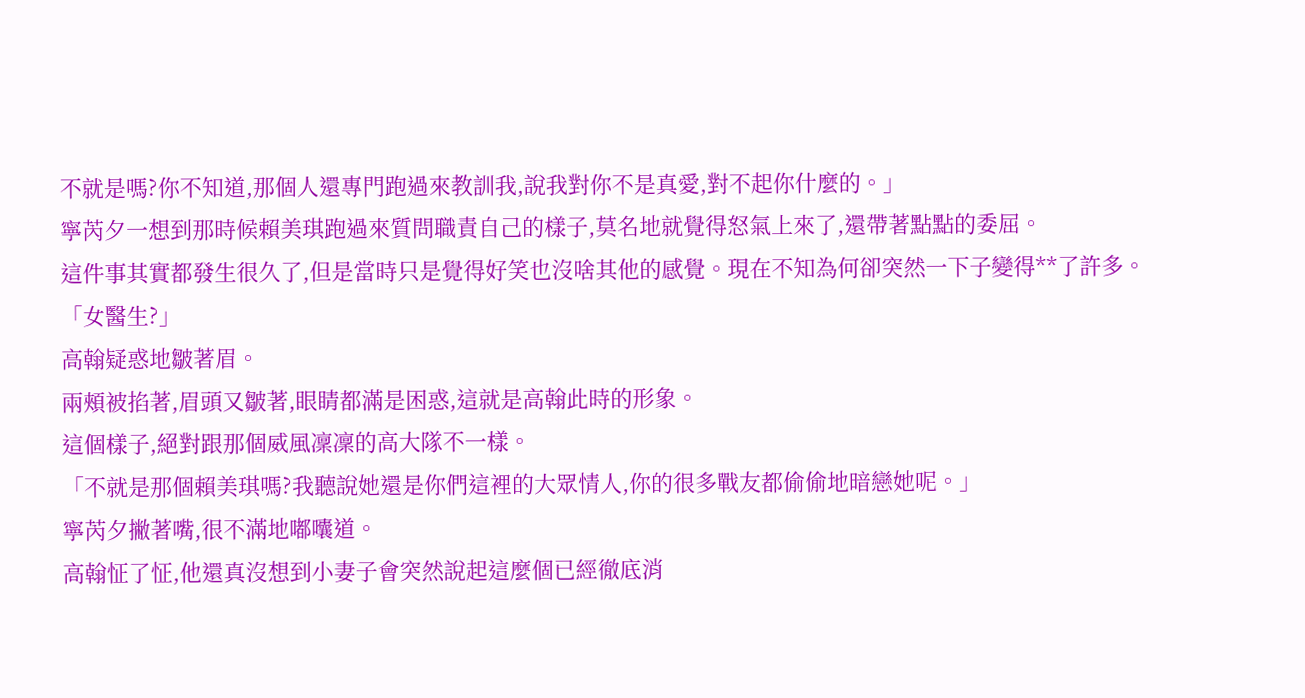不就是嗎?你不知道,那個人還專門跑過來教訓我,說我對你不是真愛,對不起你什麼的。」
寧芮夕一想到那時候賴美琪跑過來質問職責自己的樣子,莫名地就覺得怒氣上來了,還帶著點點的委屈。
這件事其實都發生很久了,但是當時只是覺得好笑也沒啥其他的感覺。現在不知為何卻突然一下子變得**了許多。
「女醫生?」
高翰疑惑地皺著眉。
兩頰被掐著,眉頭又皺著,眼睛都滿是困惑,這就是高翰此時的形象。
這個樣子,絕對跟那個威風凜凜的高大隊不一樣。
「不就是那個賴美琪嗎?我聽說她還是你們這裡的大眾情人,你的很多戰友都偷偷地暗戀她呢。」
寧芮夕撇著嘴,很不滿地嘟囔道。
高翰怔了怔,他還真沒想到小妻子會突然說起這麼個已經徹底消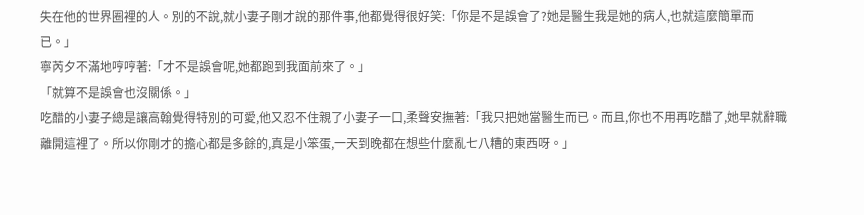失在他的世界圈裡的人。別的不說,就小妻子剛才說的那件事,他都覺得很好笑:「你是不是誤會了?她是醫生我是她的病人,也就這麼簡單而已。」
寧芮夕不滿地哼哼著:「才不是誤會呢,她都跑到我面前來了。」
「就算不是誤會也沒關係。」
吃醋的小妻子總是讓高翰覺得特別的可愛,他又忍不住親了小妻子一口,柔聲安撫著:「我只把她當醫生而已。而且,你也不用再吃醋了,她早就辭職離開這裡了。所以你剛才的擔心都是多餘的,真是小笨蛋,一天到晚都在想些什麼亂七八糟的東西呀。」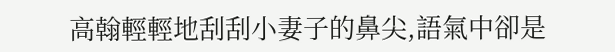高翰輕輕地刮刮小妻子的鼻尖,語氣中卻是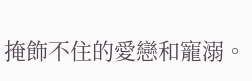掩飾不住的愛戀和寵溺。